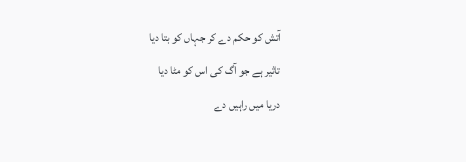آتش کو حکم دے کر جہاں کو بتا دیا
تاثیر ہے جو آگ کی اس کو مٹا دیا
دریا میں راہیں دے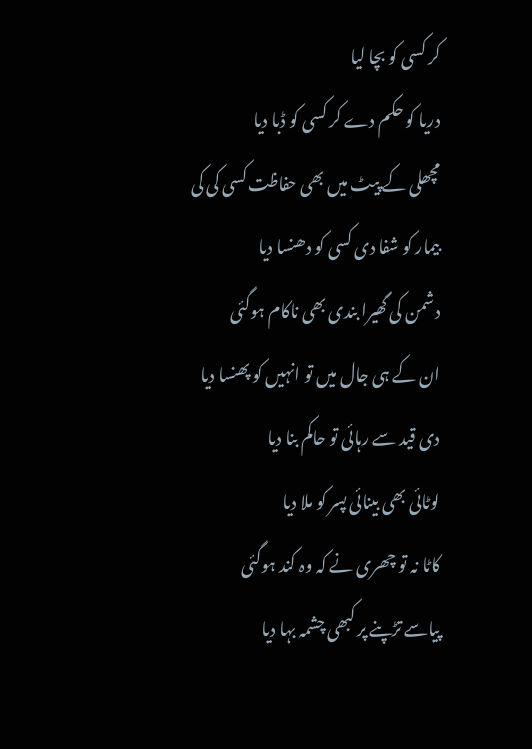کر کسی کو بچا لیا
دریا کو حکم دے کر کسی کو ڈبا دیا
مچھلی کے پیٹ میں بھی حفاظت کسی کی کی
بیمار کو شفا دی کسی کو دھنسا دیا
دشمن کی گھیرا بندی بھی ناکام ہوگئی
ان کے ہی جال میں تو انہیں کو پھنسا دیا
دی قید سے رہائی تو حاکم بنا دیا
لوٹائی بھی بینائی پسر کو ملا دیا
کاٹا نہ تو چھری نے کہ وہ کند ہوگئی
پیاسے تڑپنے پر کبھی چشمہ بہا دیا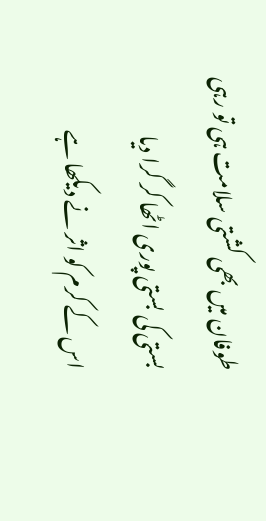طوفان میں بھی کشتی سلامت ہی تو رہی
بستی کی بستی پوری اٹھا کر گرا دیا
اس کے کرم کو اثر نے دیکھا ہے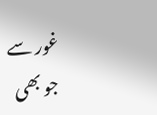غور سے
جو بھی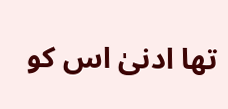تھا ادنیٰ اس کو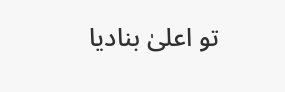تو اعلیٰ بنادیا